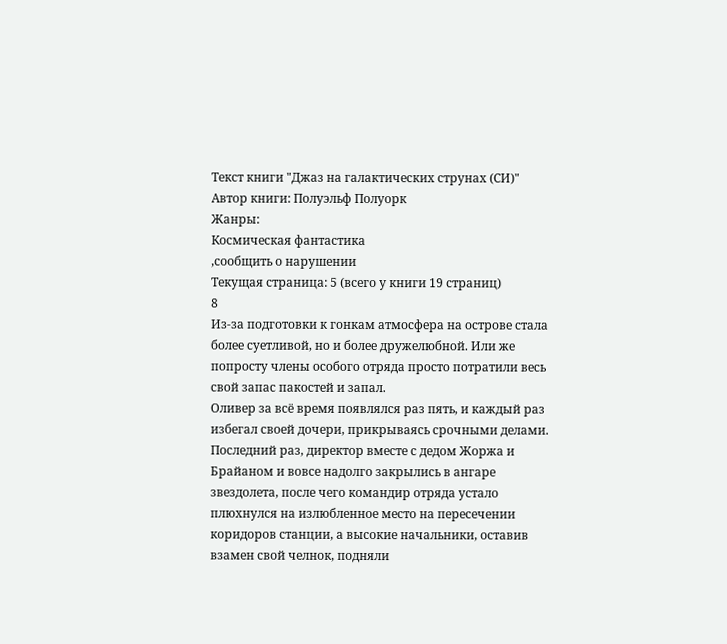Текст книги "Джаз на галактических струнах (СИ)"
Автор книги: Полуэльф Полуорк
Жанры:
Космическая фантастика
,сообщить о нарушении
Текущая страница: 5 (всего у книги 19 страниц)
8
Из-за подготовки к гонкам атмосфера на острове стала более суетливой, но и более дружелюбной. Или же попросту члены особого отряда просто потратили весь свой запас пакостей и запал.
Оливер за всё время появлялся раз пять, и каждый раз избегал своей дочери, прикрываясь срочными делами. Последний раз, директор вместе с дедом Жоржа и Брайаном и вовсе надолго закрылись в ангаре звездолета, после чего командир отряда устало плюхнулся на излюбленное место на пересечении коридоров станции, а высокие начальники, оставив взамен свой челнок, подняли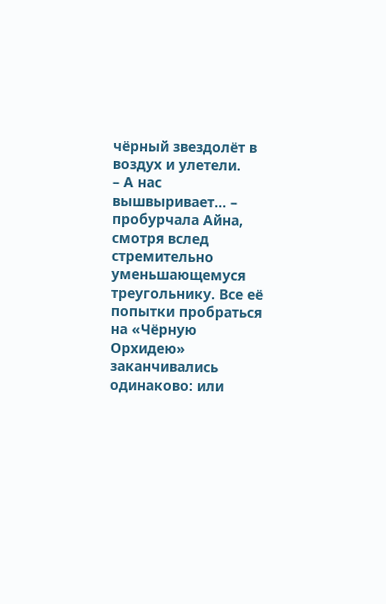чёрный звездолёт в воздух и улетели.
– А нас вышвыривает… – пробурчала Айна, смотря вслед стремительно уменьшающемуся треугольнику. Все её попытки пробраться на «Чёрную Орхидею» заканчивались одинаково: или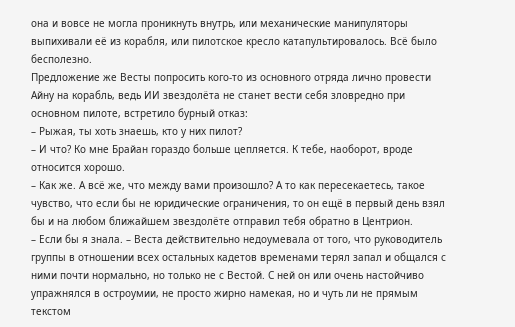она и вовсе не могла проникнуть внутрь, или механические манипуляторы выпихивали её из корабля, или пилотское кресло катапультировалось. Всё было бесполезно.
Предложение же Весты попросить кого-то из основного отряда лично провести Айну на корабль, ведь ИИ звездолёта не станет вести себя зловредно при основном пилоте, встретило бурный отказ:
– Рыжая, ты хоть знаешь, кто у них пилот?
– И что? Ко мне Брайан гораздо больше цепляется. К тебе, наоборот, вроде относится хорошо.
– Как же. А всё же, что между вами произошло? А то как пересекаетесь, такое чувство, что если бы не юридические ограничения, то он ещё в первый день взял бы и на любом ближайшем звездолёте отправил тебя обратно в Центрион.
– Если бы я знала. – Веста действительно недоумевала от того, что руководитель группы в отношении всех остальных кадетов временами терял запал и общался с ними почти нормально, но только не с Вестой. С ней он или очень настойчиво упражнялся в остроумии, не просто жирно намекая, но и чуть ли не прямым текстом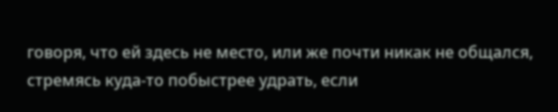говоря, что ей здесь не место, или же почти никак не общался, стремясь куда-то побыстрее удрать, если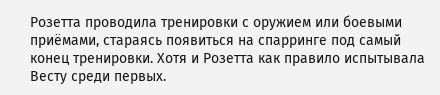Розетта проводила тренировки с оружием или боевыми приёмами, стараясь появиться на спарринге под самый конец тренировки. Хотя и Розетта как правило испытывала Весту среди первых.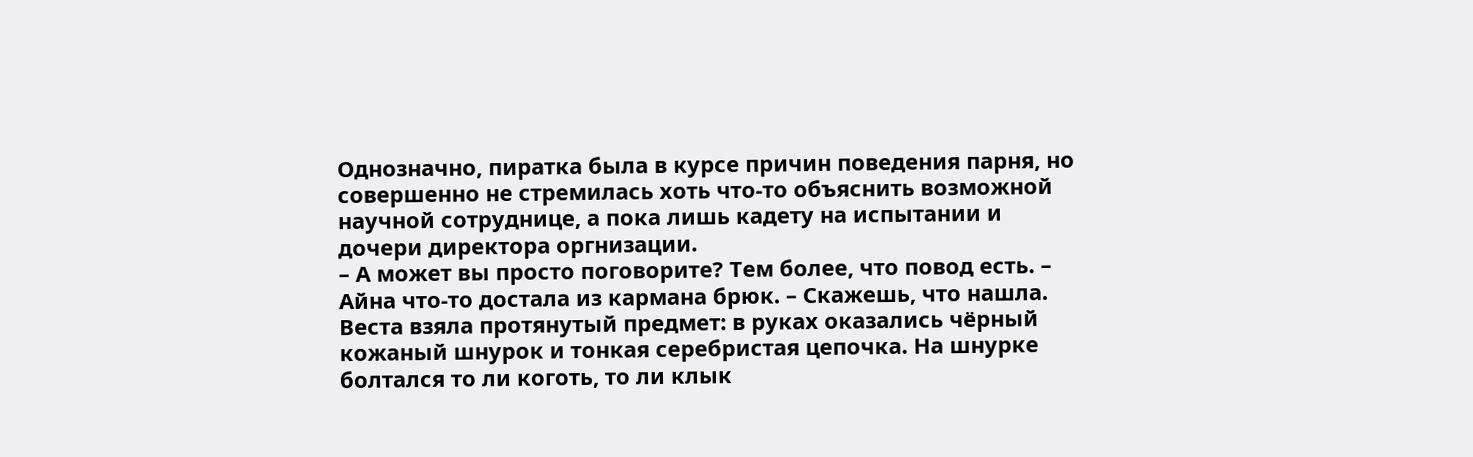Однозначно, пиратка была в курсе причин поведения парня, но совершенно не стремилась хоть что-то объяснить возможной научной сотруднице, а пока лишь кадету на испытании и дочери директора оргнизации.
– А может вы просто поговорите? Тем более, что повод есть. – Айна что-то достала из кармана брюк. – Скажешь, что нашла.
Веста взяла протянутый предмет: в руках оказались чёрный кожаный шнурок и тонкая серебристая цепочка. На шнурке болтался то ли коготь, то ли клык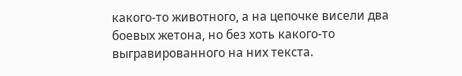какого-то животного, а на цепочке висели два боевых жетона, но без хоть какого-то выгравированного на них текста.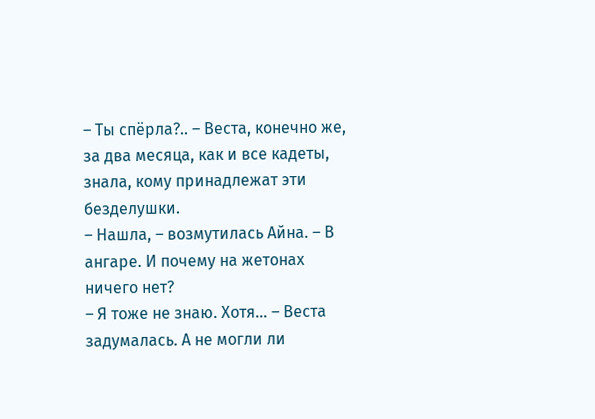– Ты спёрла?.. – Веста, конечно же, за два месяца, как и все кадеты, знала, кому принадлежат эти безделушки.
– Нашла, – возмутилась Айна. – В ангаре. И почему на жетонах ничего нет?
– Я тоже не знаю. Хотя… – Веста задумалась. А не могли ли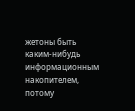жетоны быть каким-нибудь информационным накопителем, потому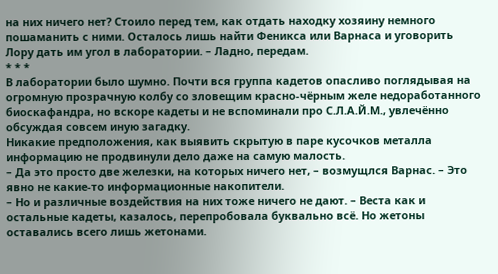на них ничего нет? Стоило перед тем, как отдать находку хозяину немного пошаманить с ними. Осталось лишь найти Феникса или Варнаса и уговорить Лору дать им угол в лаборатории. – Ладно, передам.
* * *
В лаборатории было шумно. Почти вся группа кадетов опасливо поглядывая на огромную прозрачную колбу со зловещим красно-чёрным желе недоработанного биоскафандра, но вскоре кадеты и не вспоминали про С.Л.А.Й.М., увлечённо обсуждая совсем иную загадку.
Никакие предположения, как выявить скрытую в паре кусочков металла информацию не продвинули дело даже на самую малость.
– Да это просто две железки, на которых ничего нет, – возмущлся Варнас. – Это явно не какие-то информационные накопители.
– Но и различные воздействия на них тоже ничего не дают. – Веста как и остальные кадеты, казалось, перепробовала буквально всё. Но жетоны оставались всего лишь жетонами.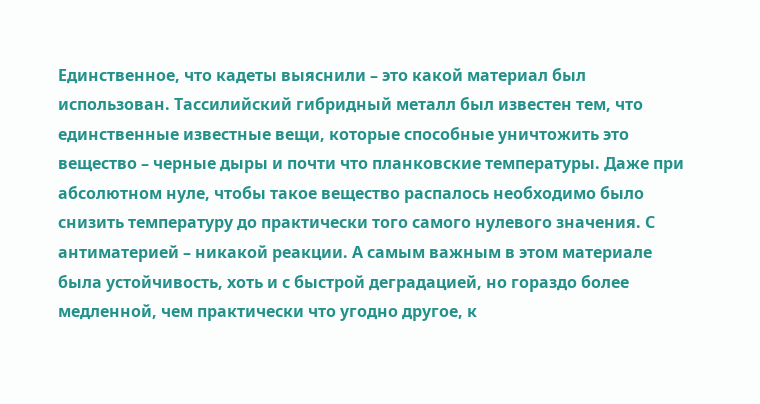Единственное, что кадеты выяснили – это какой материал был использован. Тассилийский гибридный металл был известен тем, что единственные известные вещи, которые способные уничтожить это вещество – черные дыры и почти что планковские температуры. Даже при абсолютном нуле, чтобы такое вещество распалось необходимо было снизить температуру до практически того самого нулевого значения. С антиматерией – никакой реакции. А самым важным в этом материале была устойчивость, хоть и с быстрой деградацией, но гораздо более медленной, чем практически что угодно другое, к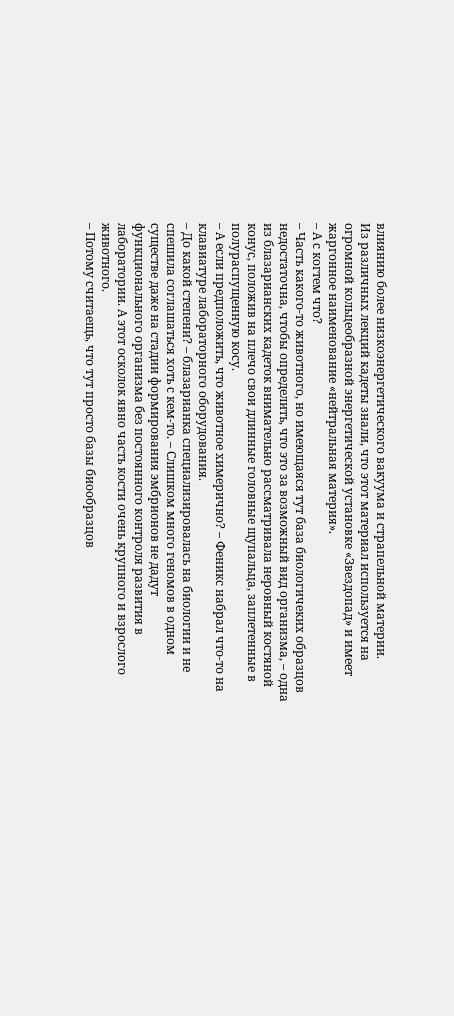влиянию более низкоэнергетического вакуума и страпельной материи.
Из различных лекций кадеты знали, что этот материал используется на огромной кольцеобразной энергетической установке «Звездопад» и имеет жаргонное наименование «нейтральная материя».
– А с когтем что?
– Часть какого-то животного, но имеющаяся тут база биологичеких образцов недостаточна, чтобы определить, что это за возможный вид организма, – одна из блазарианских кадеток внимательно рассматривала неровный костяной конус, положив на плечо свои длинные головные щупальца, заплетенные в полураспущенную косу.
– А если предположить, что животное химерично? – Феникс набрал что-то на клавиатуре лабораторного оборудования.
– До какой степени? – блазарианка специализировалась на биологии и не спешила соглашаться хоть с кем-то. – Слишком много геномов в одном существе даже на стадии формирования эмбрионов не дадут функционального организма без постоянного контроля развития в лаборатории. А этот осколок явно часть кости очень крупного и взрослого животного.
– Потому считаещь, что тут просто базы биообразцов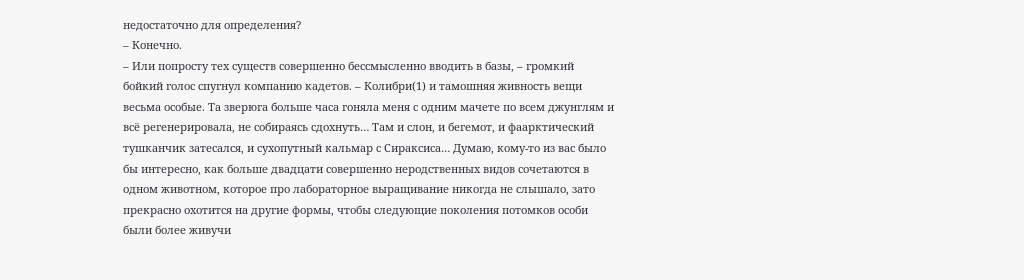недостаточно для определения?
– Конечно.
– Или попросту тех существ совершенно бессмысленно вводить в базы, – громкий бойкий голос спугнул компанию кадетов. – Колибри(1) и тамошняя живность вещи весьма особые. Та зверюга больше часа гоняла меня с одним мачете по всем джунглям и всё регенерировала, не собираясь сдохнуть… Там и слон, и бегемот, и фаарктический тушканчик затесался, и сухопутный кальмар с Сираксиса… Думаю, кому-то из вас было бы интересно, как больше двадцати совершенно неродственных видов сочетаются в одном животном, которое про лабораторное выращивание никогда не слышало, зато прекрасно охотится на другие формы, чтобы следующие поколения потомков особи были более живучи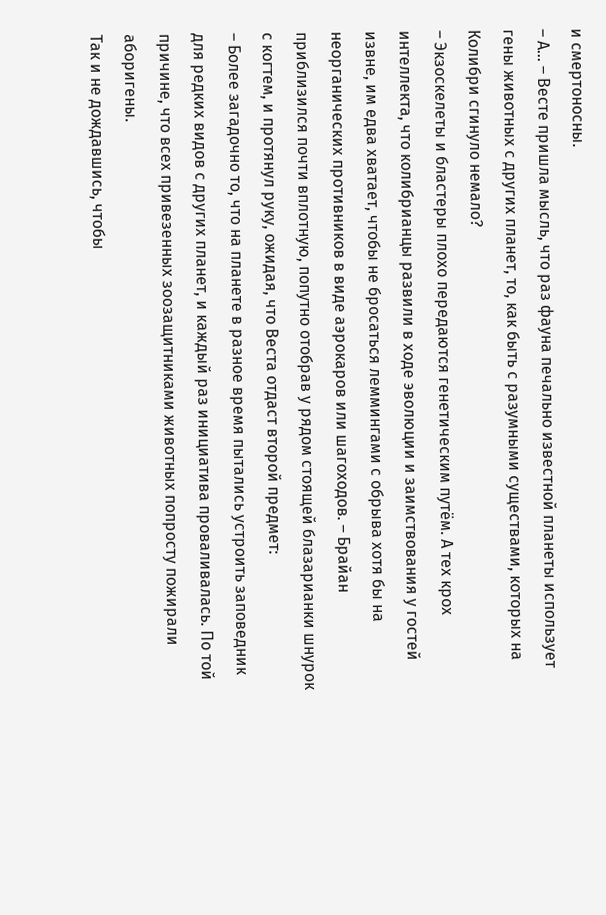и смертоносны.
– А… – Весте пришла мысль, что раз фауна печально известной планеты использует гены животных с других планет, то, как быть с разумными существами, которых на Колибри сгинуло немало?
– Экзоскелеты и бластеры плохо передаются генетическим путём. А тех крох интеллекта, что колибрианцы развили в ходе эволюции и заимствования у гостей извне, им едва хватает, чтобы не бросаться леммингами с обрыва хотя бы на неорганических противников в виде аэрокаров или шагоходов. – Брайан приблизился почти вплотную, попутно отобрав у рядом стоящей блазарианки шнурок с когтем, и протянул руку, ожидая, что Веста отдаст второй предмет:
– Более загадочно то, что на планете в разное время пытались устроить заповедник для редких видов с других планет, и каждый раз инициатива проваливалась. По той причине, что всех привезенных зоозащитниками животных попросту пожирали аборигены.
Так и не дождавшись, чтобы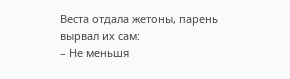Веста отдала жетоны, парень вырвал их сам:
– Не меньшя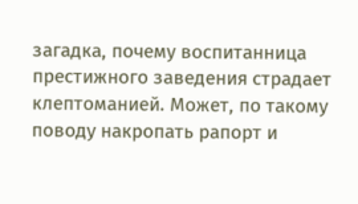загадка, почему воспитанница престижного заведения страдает клептоманией. Может, по такому поводу накропать рапорт и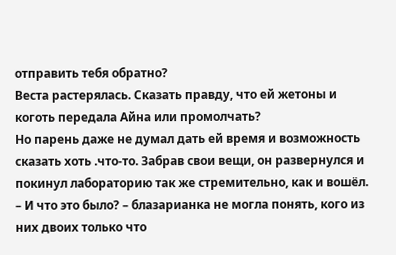отправить тебя обратно?
Веста растерялась. Сказать правду, что ей жетоны и коготь передала Айна или промолчать?
Но парень даже не думал дать ей время и возможность сказать хоть .что-то. Забрав свои вещи, он развернулся и покинул лабораторию так же стремительно, как и вошёл.
– И что это было? – блазарианка не могла понять, кого из них двоих только что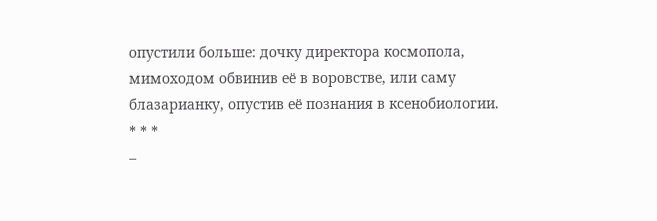опустили больше: дочку директора космопола, мимоходом обвинив её в воровстве, или саму блазарианку, опустив её познания в ксенобиологии.
* * *
–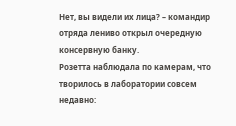Нет, вы видели их лица? – командир отряда лениво открыл очередную консервную банку.
Розетта наблюдала по камерам, что творилось в лаборатории совсем недавно: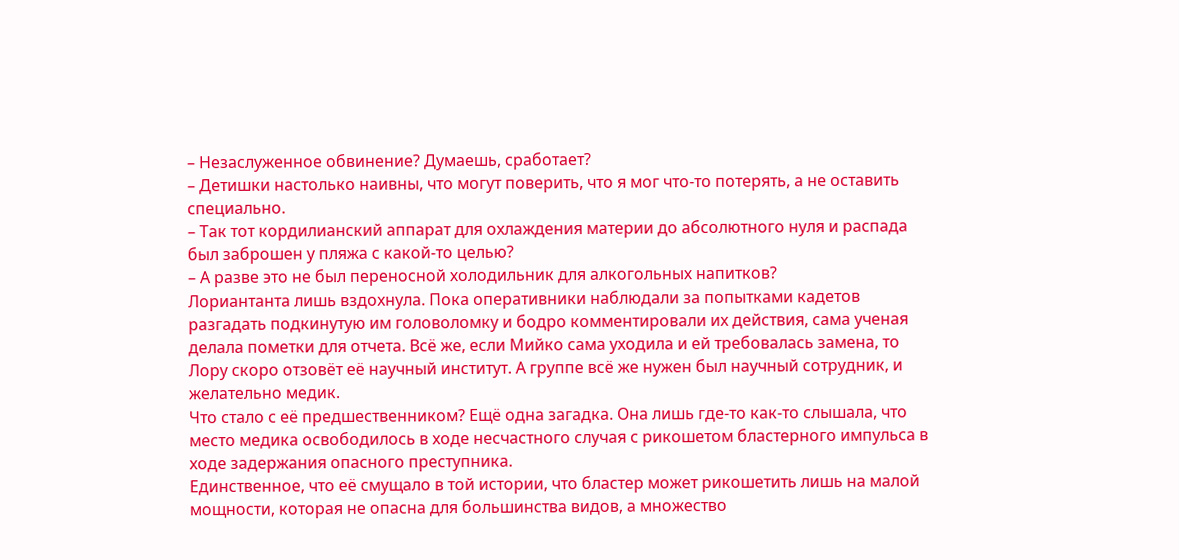– Незаслуженное обвинение? Думаешь, сработает?
– Детишки настолько наивны, что могут поверить, что я мог что-то потерять, а не оставить специально.
– Так тот кордилианский аппарат для охлаждения материи до абсолютного нуля и распада был заброшен у пляжа с какой-то целью?
– А разве это не был переносной холодильник для алкогольных напитков?
Лориантанта лишь вздохнула. Пока оперативники наблюдали за попытками кадетов разгадать подкинутую им головоломку и бодро комментировали их действия, сама ученая делала пометки для отчета. Всё же, если Мийко сама уходила и ей требовалась замена, то Лору скоро отзовёт её научный институт. А группе всё же нужен был научный сотрудник, и желательно медик.
Что стало с её предшественником? Ещё одна загадка. Она лишь где-то как-то слышала, что место медика освободилось в ходе несчастного случая с рикошетом бластерного импульса в ходе задержания опасного преступника.
Единственное, что её смущало в той истории, что бластер может рикошетить лишь на малой мощности, которая не опасна для большинства видов, а множество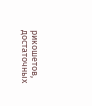рикошетов, достаточных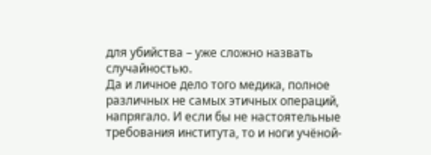для убийства – уже сложно назвать случайностью.
Да и личное дело того медика, полное различных не самых этичных операций, напрягало. И если бы не настоятельные требования института, то и ноги учёной-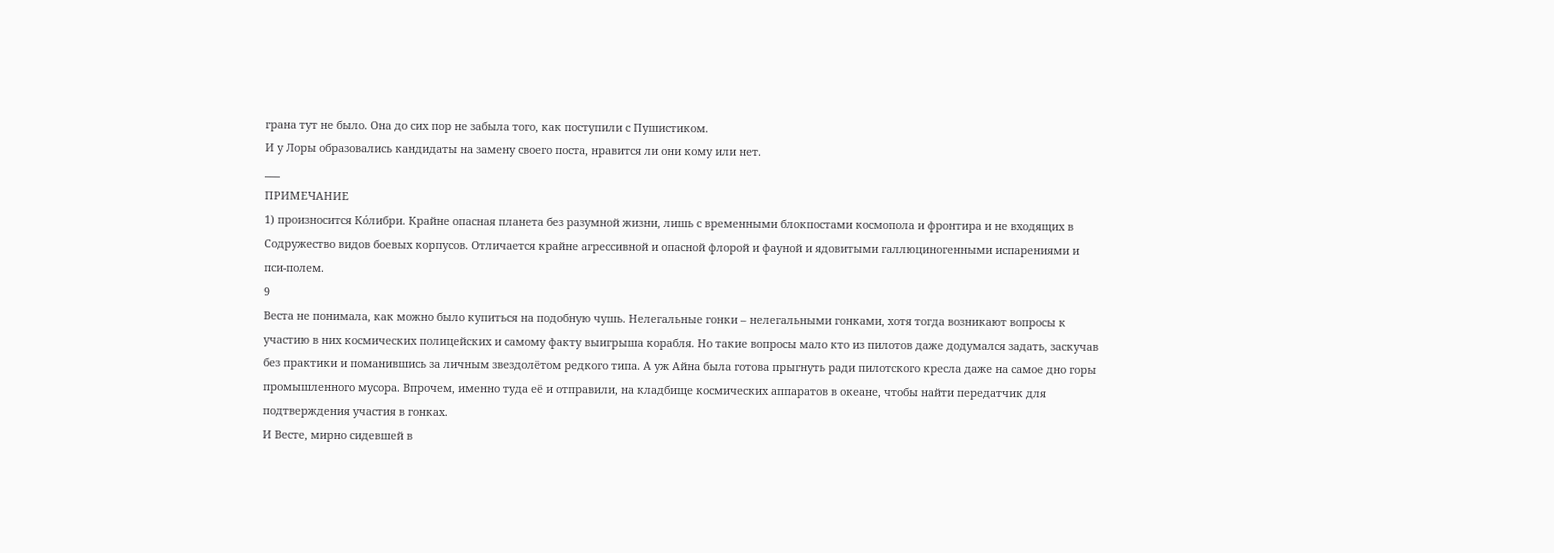грана тут не было. Она до сих пор не забыла того, как поступили с Пушистиком.
И у Лоры образовались кандидаты на замену своего поста, нравится ли они кому или нет.
___
ПРИМЕЧАНИЕ
1) произносится Ко́либри. Крайне опасная планета без разумной жизни, лишь с временными блокпостами космопола и фронтира и не входящих в Содружество видов боевых корпусов. Отличается крайне агрессивной и опасной флорой и фауной и ядовитыми галлюциногенными испарениями и пси-полем.
9
Веста не понимала, как можно было купиться на подобную чушь. Нелегальные гонки – нелегальными гонками, хотя тогда возникают вопросы к участию в них космических полицейских и самому факту выигрыша корабля. Но такие вопросы мало кто из пилотов даже додумался задать, заскучав без практики и поманившись за личным звездолётом редкого типа. А уж Айна была готова прыгнуть ради пилотского кресла даже на самое дно горы промышленного мусора. Впрочем, именно туда её и отправили, на кладбище космических аппаратов в океане, чтобы найти передатчик для подтверждения участия в гонках.
И Весте, мирно сидевшей в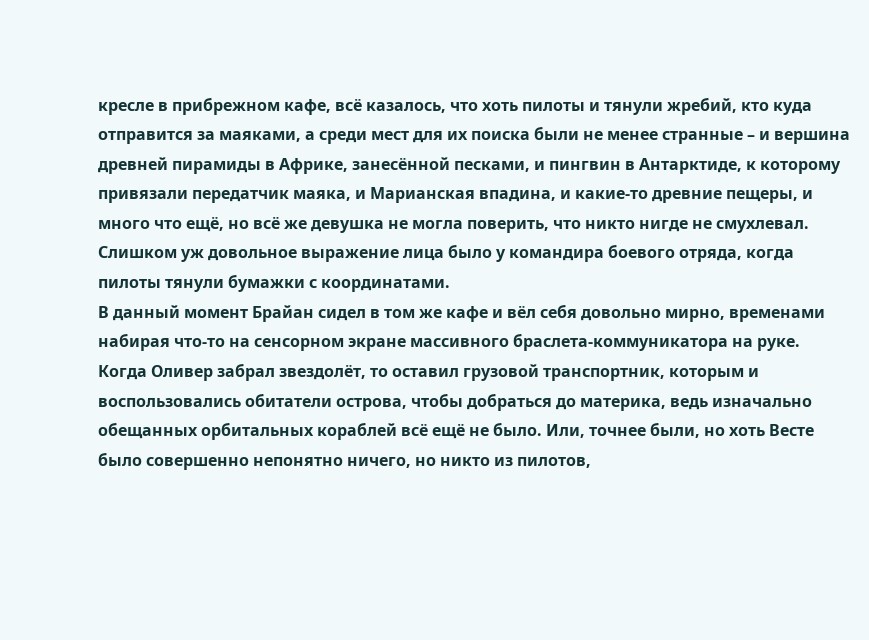кресле в прибрежном кафе, всё казалось, что хоть пилоты и тянули жребий, кто куда отправится за маяками, а среди мест для их поиска были не менее странные – и вершина древней пирамиды в Африке, занесённой песками, и пингвин в Антарктиде, к которому привязали передатчик маяка, и Марианская впадина, и какие-то древние пещеры, и много что ещё, но всё же девушка не могла поверить, что никто нигде не смухлевал. Слишком уж довольное выражение лица было у командира боевого отряда, когда пилоты тянули бумажки с координатами.
В данный момент Брайан сидел в том же кафе и вёл себя довольно мирно, временами набирая что-то на сенсорном экране массивного браслета-коммуникатора на руке.
Когда Оливер забрал звездолёт, то оставил грузовой транспортник, которым и воспользовались обитатели острова, чтобы добраться до материка, ведь изначально обещанных орбитальных кораблей всё ещё не было. Или, точнее были, но хоть Весте было совершенно непонятно ничего, но никто из пилотов,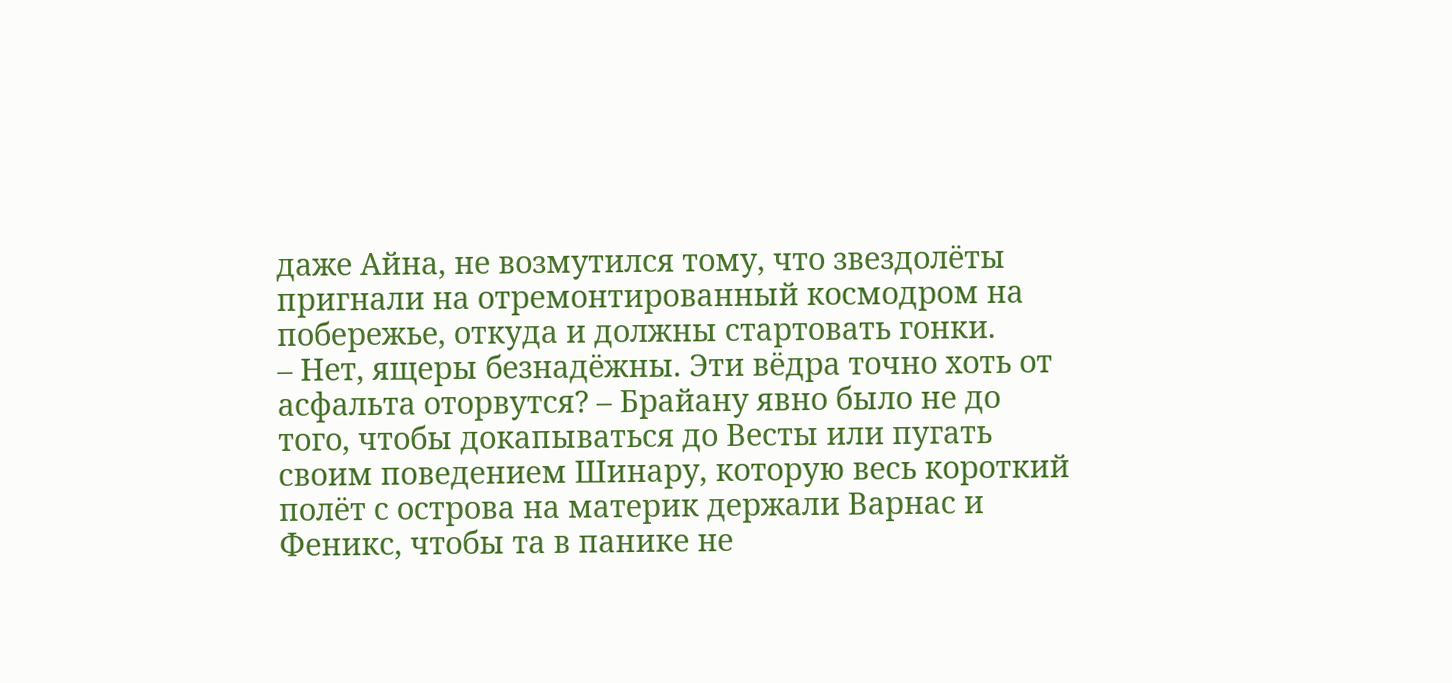даже Айна, не возмутился тому, что звездолёты пригнали на отремонтированный космодром на побережье, откуда и должны стартовать гонки.
– Нет, ящеры безнадёжны. Эти вёдра точно хоть от асфальта оторвутся? – Брайану явно было не до того, чтобы докапываться до Весты или пугать своим поведением Шинару, которую весь короткий полёт с острова на материк держали Варнас и Феникс, чтобы та в панике не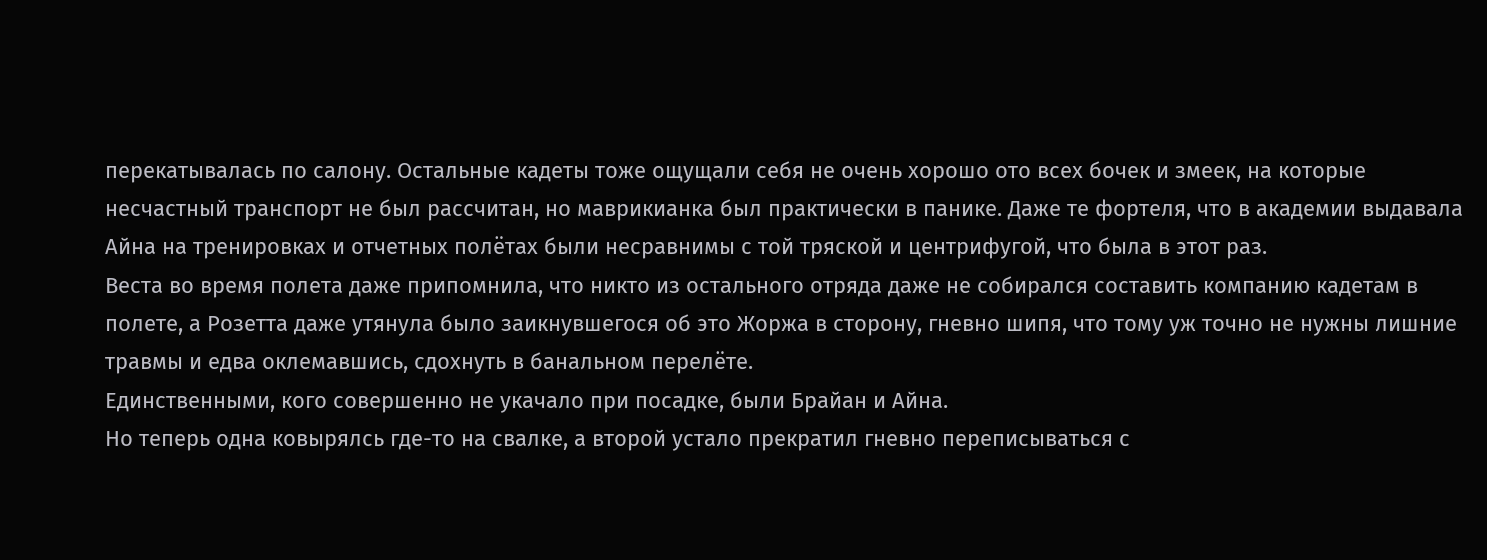перекатывалась по салону. Остальные кадеты тоже ощущали себя не очень хорошо ото всех бочек и змеек, на которые несчастный транспорт не был рассчитан, но маврикианка был практически в панике. Даже те фортеля, что в академии выдавала Айна на тренировках и отчетных полётах были несравнимы с той тряской и центрифугой, что была в этот раз.
Веста во время полета даже припомнила, что никто из остального отряда даже не собирался составить компанию кадетам в полете, а Розетта даже утянула было заикнувшегося об это Жоржа в сторону, гневно шипя, что тому уж точно не нужны лишние травмы и едва оклемавшись, сдохнуть в банальном перелёте.
Единственными, кого совершенно не укачало при посадке, были Брайан и Айна.
Но теперь одна ковырялсь где-то на свалке, а второй устало прекратил гневно переписываться с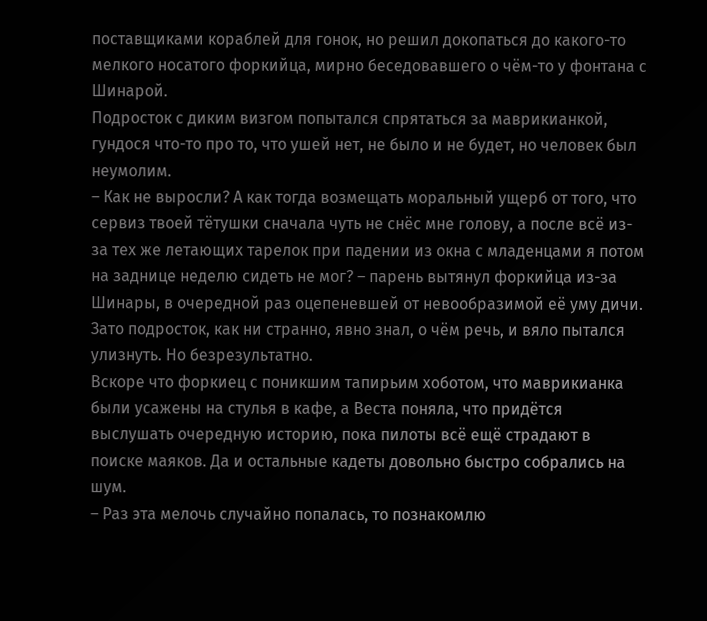поставщиками кораблей для гонок, но решил докопаться до какого-то мелкого носатого форкийца, мирно беседовавшего о чём-то у фонтана с Шинарой.
Подросток с диким визгом попытался спрятаться за маврикианкой, гундося что-то про то, что ушей нет, не было и не будет, но человек был неумолим.
– Как не выросли? А как тогда возмещать моральный ущерб от того, что сервиз твоей тётушки сначала чуть не снёс мне голову, а после всё из-за тех же летающих тарелок при падении из окна с младенцами я потом на заднице неделю сидеть не мог? – парень вытянул форкийца из-за Шинары, в очередной раз оцепеневшей от невообразимой её уму дичи. Зато подросток, как ни странно, явно знал, о чём речь, и вяло пытался улизнуть. Но безрезультатно.
Вскоре что форкиец с поникшим тапирьим хоботом, что маврикианка были усажены на стулья в кафе, а Веста поняла, что придётся выслушать очередную историю, пока пилоты всё ещё страдают в поиске маяков. Да и остальные кадеты довольно быстро собрались на шум.
– Раз эта мелочь случайно попалась, то познакомлю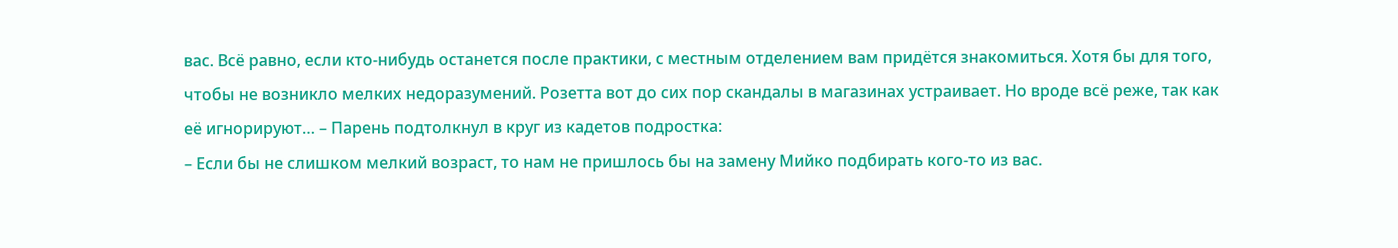вас. Всё равно, если кто-нибудь останется после практики, с местным отделением вам придётся знакомиться. Хотя бы для того, чтобы не возникло мелких недоразумений. Розетта вот до сих пор скандалы в магазинах устраивает. Но вроде всё реже, так как её игнорируют… – Парень подтолкнул в круг из кадетов подростка:
– Если бы не слишком мелкий возраст, то нам не пришлось бы на замену Мийко подбирать кого-то из вас.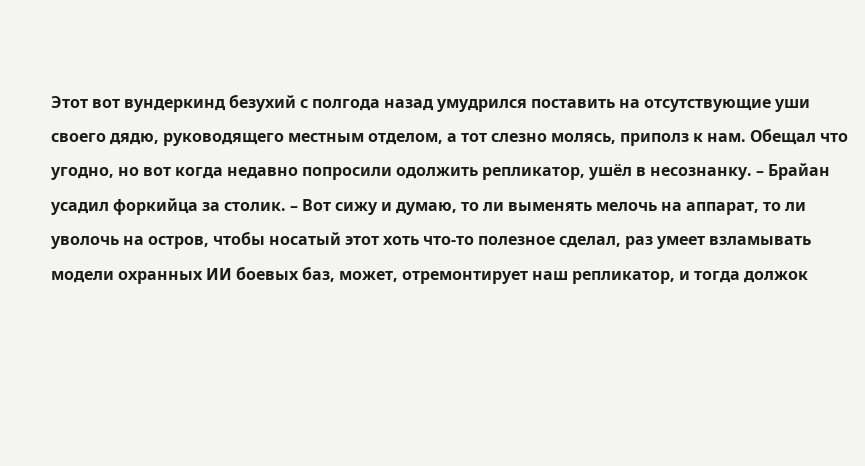Этот вот вундеркинд безухий с полгода назад умудрился поставить на отсутствующие уши своего дядю, руководящего местным отделом, а тот слезно молясь, приполз к нам. Обещал что угодно, но вот когда недавно попросили одолжить репликатор, ушёл в несознанку. – Брайан усадил форкийца за столик. – Вот сижу и думаю, то ли выменять мелочь на аппарат, то ли уволочь на остров, чтобы носатый этот хоть что-то полезное сделал, раз умеет взламывать модели охранных ИИ боевых баз, может, отремонтирует наш репликатор, и тогда должок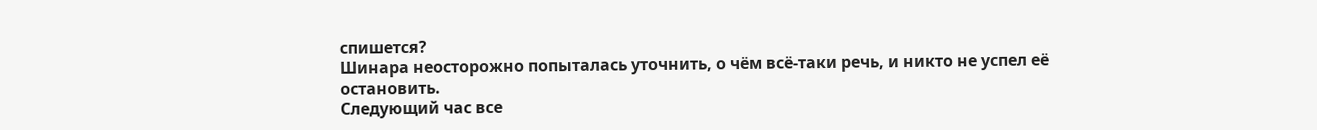спишется?
Шинара неосторожно попыталась уточнить, о чём всё-таки речь, и никто не успел её остановить.
Следующий час все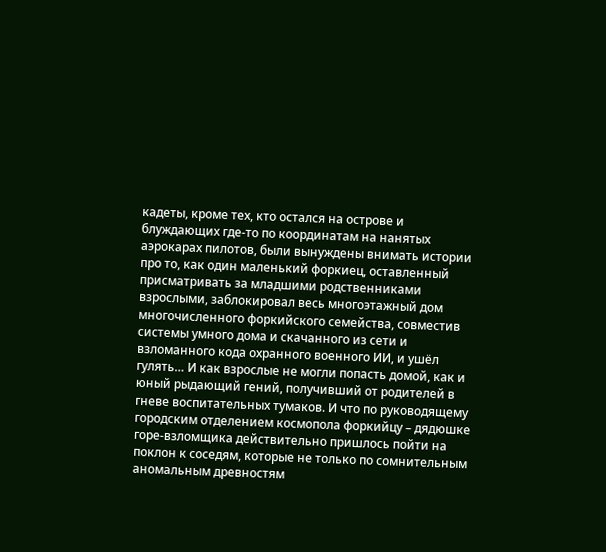кадеты, кроме тех, кто остался на острове и блуждающих где-то по координатам на нанятых аэрокарах пилотов, были вынуждены внимать истории про то, как один маленький форкиец, оставленный присматривать за младшими родственниками взрослыми, заблокировал весь многоэтажный дом многочисленного форкийского семейства, совместив системы умного дома и скачанного из сети и взломанного кода охранного военного ИИ, и ушёл гулять… И как взрослые не могли попасть домой, как и юный рыдающий гений, получивший от родителей в гневе воспитательных тумаков. И что по руководящему городским отделением космопола форкийцу – дядюшке горе-взломщика действительно пришлось пойти на поклон к соседям, которые не только по сомнительным аномальным древностям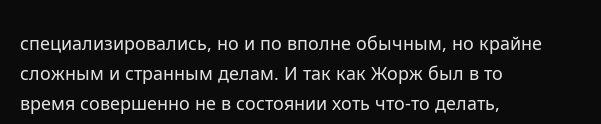специализировались, но и по вполне обычным, но крайне сложным и странным делам. И так как Жорж был в то время совершенно не в состоянии хоть что-то делать,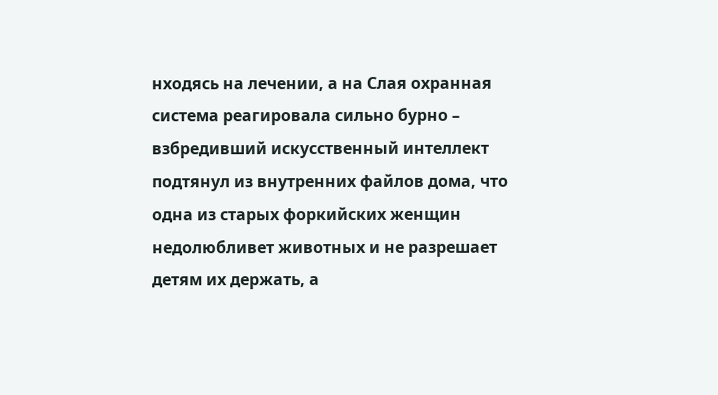нходясь на лечении, а на Слая охранная система реагировала сильно бурно – взбредивший искусственный интеллект подтянул из внутренних файлов дома, что одна из старых форкийских женщин недолюбливет животных и не разрешает детям их держать, а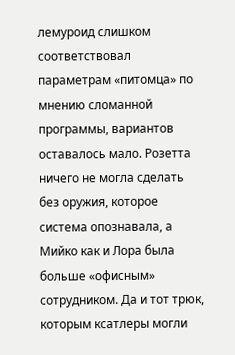лемуроид слишком соответствовал параметрам «питомца» по мнению сломанной программы, вариантов оставалось мало. Розетта ничего не могла сделать без оружия, которое система опознавала, а Мийко как и Лора была больше «офисным» сотрудником. Да и тот трюк, которым ксатлеры могли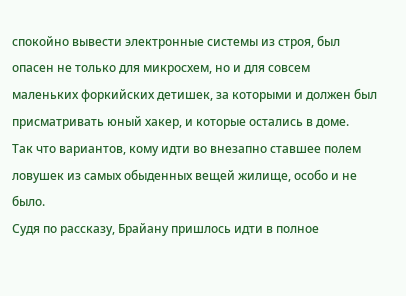спокойно вывести электронные системы из строя, был опасен не только для микросхем, но и для совсем маленьких форкийских детишек, за которыми и должен был присматривать юный хакер, и которые остались в доме.
Так что вариантов, кому идти во внезапно ставшее полем ловушек из самых обыденных вещей жилище, особо и не было.
Судя по рассказу, Брайану пришлось идти в полное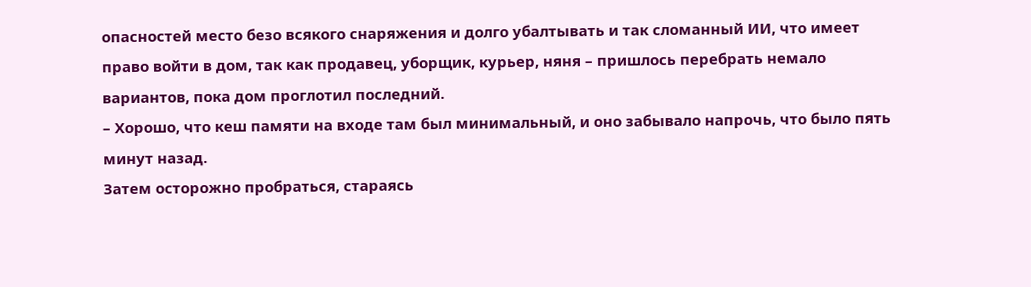опасностей место безо всякого снаряжения и долго убалтывать и так сломанный ИИ, что имеет право войти в дом, так как продавец, уборщик, курьер, няня – пришлось перебрать немало вариантов, пока дом проглотил последний.
– Хорошо, что кеш памяти на входе там был минимальный, и оно забывало напрочь, что было пять минут назад.
Затем осторожно пробраться, стараясь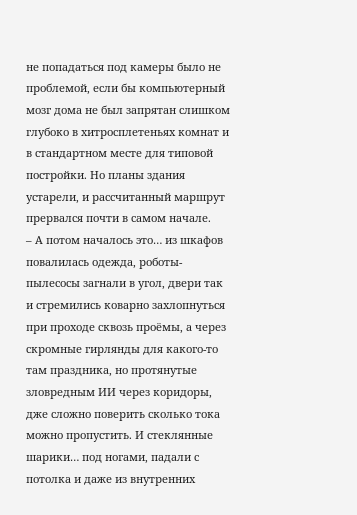не попадаться под камеры было не проблемой, если бы компьютерный мозг дома не был запрятан слишком глубоко в хитросплетеньях комнат и в стандартном месте для типовой постройки. Но планы здания устарели, и рассчитанный маршрут прервался почти в самом начале.
– А потом началось это… из шкафов повалилась одежда, роботы-пылесосы загнали в угол, двери так и стремились коварно захлопнуться при проходе сквозь проёмы, а через скромные гирлянды для какого-то там праздника, но протянутые зловредным ИИ через коридоры, дже сложно поверить сколько тока можно пропустить. И стеклянные шарики… под ногами, падали с потолка и даже из внутренних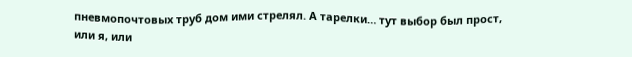пневмопочтовых труб дом ими стрелял. А тарелки… тут выбор был прост, или я, или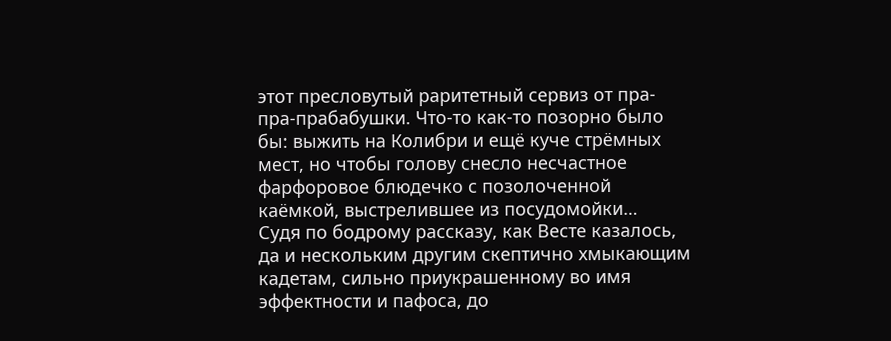этот пресловутый раритетный сервиз от пра-пра-прабабушки. Что-то как-то позорно было бы: выжить на Колибри и ещё куче стрёмных мест, но чтобы голову снесло несчастное фарфоровое блюдечко с позолоченной каёмкой, выстрелившее из посудомойки…
Судя по бодрому рассказу, как Весте казалось, да и нескольким другим скептично хмыкающим кадетам, сильно приукрашенному во имя эффектности и пафоса, до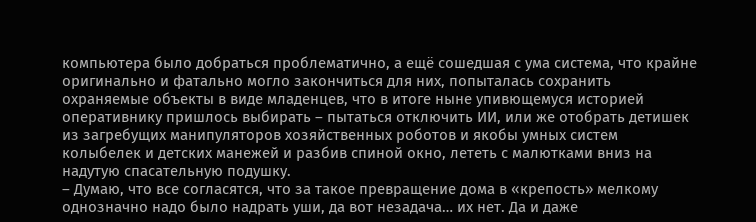компьютера было добраться проблематично, а ещё сошедшая с ума система, что крайне оригинально и фатально могло закончиться для них, попыталась сохранить охраняемые объекты в виде младенцев, что в итоге ныне упивющемуся историей оперативнику пришлось выбирать – пытаться отключить ИИ, или же отобрать детишек из загребущих манипуляторов хозяйственных роботов и якобы умных систем колыбелек и детских манежей и разбив спиной окно, лететь с малютками вниз на надутую спасательную подушку.
– Думаю, что все согласятся, что за такое превращение дома в «крепость» мелкому однозначно надо было надрать уши, да вот незадача… их нет. Да и даже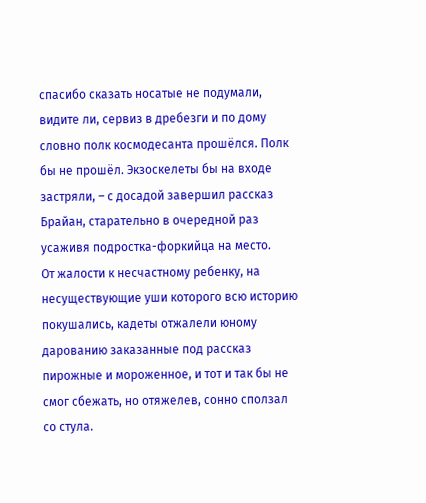спасибо сказать носатые не подумали, видите ли, сервиз в дребезги и по дому словно полк космодесанта прошёлся. Полк бы не прошёл. Экзоскелеты бы на входе застряли, – с досадой завершил рассказ Брайан, старательно в очередной раз усаживя подростка-форкийца на место.
От жалости к несчастному ребенку, на несуществующие уши которого всю историю покушались, кадеты отжалели юному дарованию заказанные под рассказ пирожные и мороженное, и тот и так бы не смог сбежать, но отяжелев, сонно сползал со стула.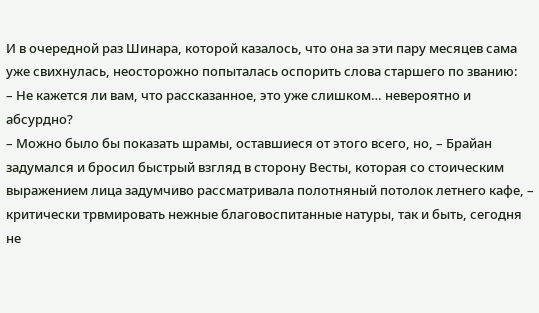И в очередной раз Шинара, которой казалось, что она за эти пару месяцев сама уже свихнулась, неосторожно попыталась оспорить слова старшего по званию:
– Не кажется ли вам, что рассказанное, это уже слишком… невероятно и абсурдно?
– Можно было бы показать шрамы, оставшиеся от этого всего, но, – Брайан задумался и бросил быстрый взгляд в сторону Весты, которая со стоическим выражением лица задумчиво рассматривала полотняный потолок летнего кафе, – критически трвмировать нежные благовоспитанные натуры, так и быть, сегодня не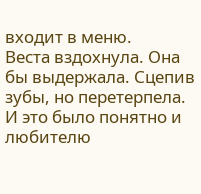входит в меню.
Веста вздохнула. Она бы выдержала. Сцепив зубы, но перетерпела. И это было понятно и любителю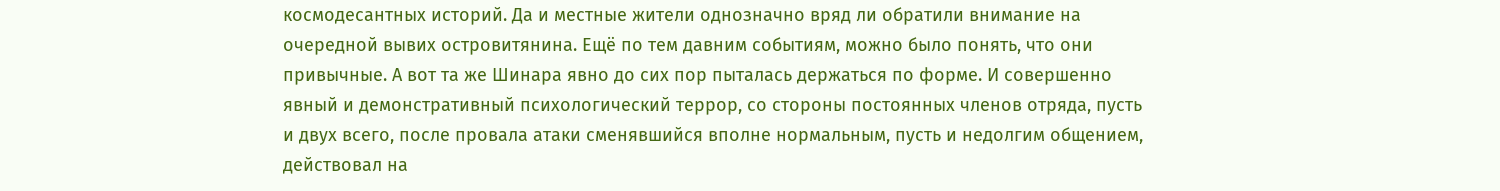космодесантных историй. Да и местные жители однозначно вряд ли обратили внимание на очередной вывих островитянина. Ещё по тем давним событиям, можно было понять, что они привычные. А вот та же Шинара явно до сих пор пыталась держаться по форме. И совершенно явный и демонстративный психологический террор, со стороны постоянных членов отряда, пусть и двух всего, после провала атаки сменявшийся вполне нормальным, пусть и недолгим общением, действовал на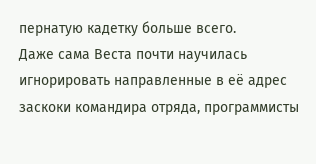пернатую кадетку больше всего.
Даже сама Веста почти научилась игнорировать направленные в её адрес заскоки командира отряда, программисты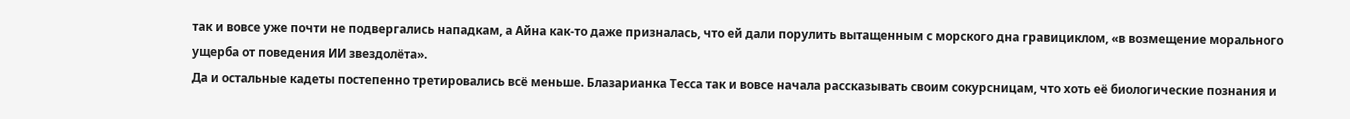так и вовсе уже почти не подвергались нападкам, а Айна как-то даже призналась, что ей дали порулить вытащенным с морского дна гравициклом, «в возмещение морального ущерба от поведения ИИ звездолёта».
Да и остальные кадеты постепенно третировались всё меньше. Блазарианка Тесса так и вовсе начала рассказывать своим сокурсницам, что хоть её биологические познания и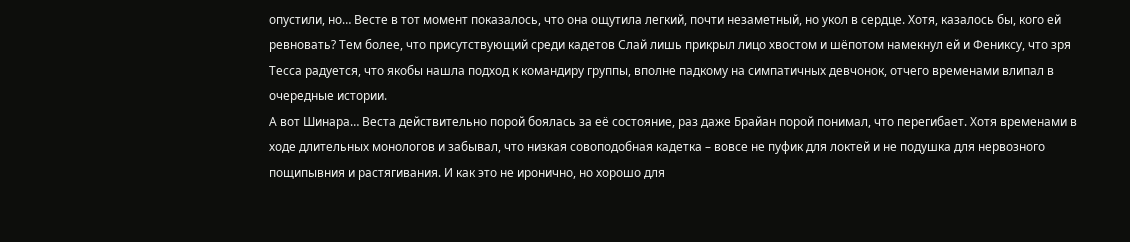опустили, но… Весте в тот момент показалось, что она ощутила легкий, почти незаметный, но укол в сердце. Хотя, казалось бы, кого ей ревновать? Тем более, что присутствующий среди кадетов Слай лишь прикрыл лицо хвостом и шёпотом намекнул ей и Фениксу, что зря Тесса радуется, что якобы нашла подход к командиру группы, вполне падкому на симпатичных девчонок, отчего временами влипал в очередные истории.
А вот Шинара… Веста действительно порой боялась за её состояние, раз даже Брайан порой понимал, что перегибает. Хотя временами в ходе длительных монологов и забывал, что низкая совоподобная кадетка – вовсе не пуфик для локтей и не подушка для нервозного пощипывния и растягивания. И как это не иронично, но хорошо для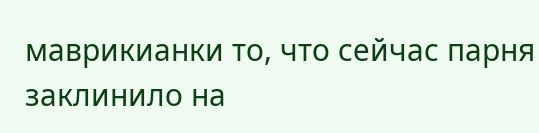маврикианки то, что сейчас парня заклинило на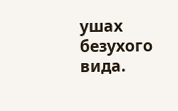ушах безухого вида.